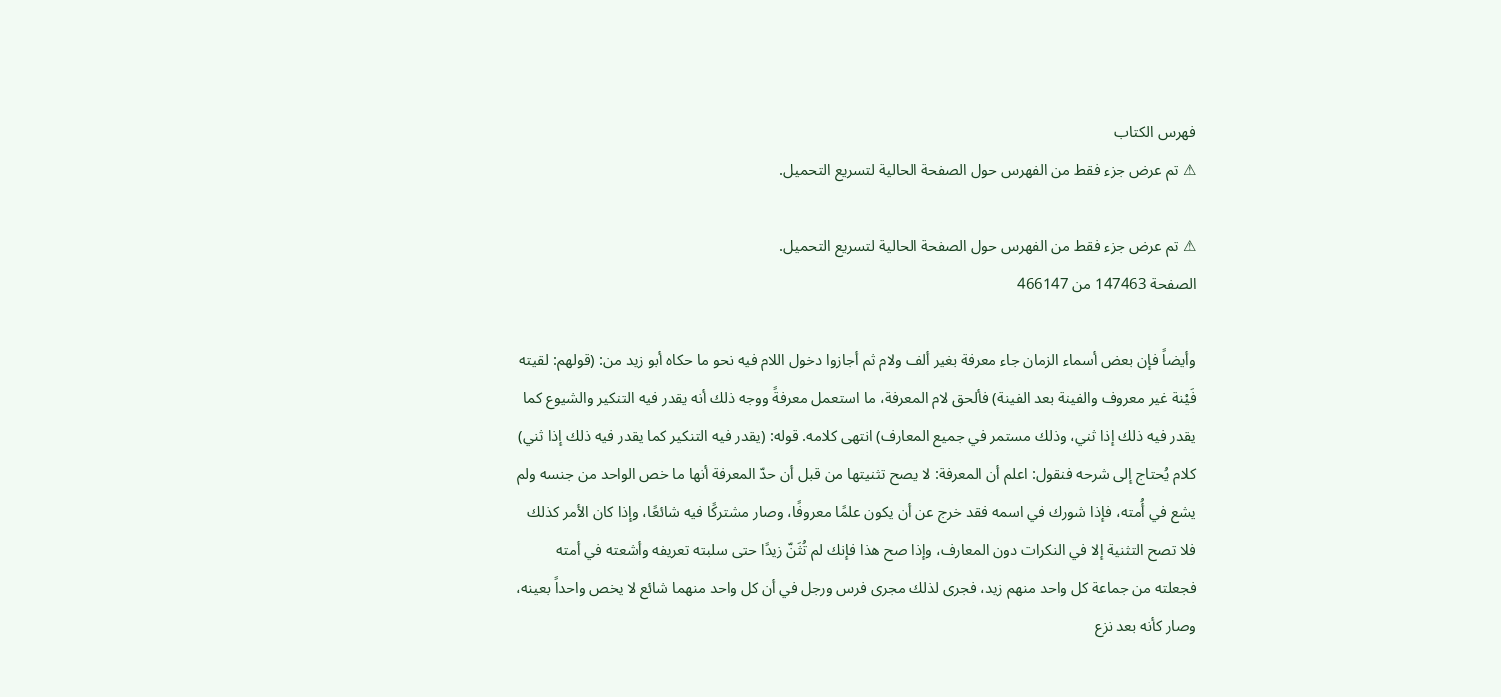فهرس الكتاب
⚠ تم عرض جزء فقط من الفهرس حول الصفحة الحالية لتسريع التحميل.

⚠ تم عرض جزء فقط من الفهرس حول الصفحة الحالية لتسريع التحميل.
الصفحة 147463 من 466147

وأيضاً فإن بعض أسماء الزمان جاء معرفة بغير ألف ولام ثم أجازوا دخول اللام فيه نحو ما حكاه أبو زيد من: (قولهم: لقيته فَيْنة غير معروف والفينة بعد الفينة) فألحق لام المعرفة، ما استعمل معرفةً ووجه ذلك أنه يقدر فيه التنكير والشيوع كما يقدر فيه ذلك إذا ثني، وذلك مستمر في جميع المعارف) انتهى كلامه. قوله: (يقدر فيه التنكير كما يقدر فيه ذلك إذا ثني) كلام يُحتاج إلى شرحه فنقول: اعلم أن المعرفة: لا يصح تثنيتها من قبل أن حدّ المعرفة أنها ما خص الواحد من جنسه ولم يشع في أُمته، فإذا شورك في اسمه فقد خرج عن أن يكون علمًا معروفًا، وصار مشتركًا فيه شائعًا، وإذا كان الأمر كذلك فلا تصح التثنية إلا في النكرات دون المعارف، وإذا صح هذا فإنك لم تُثَنّ زيدًا حتى سلبته تعريفه وأشعته في أمته فجعلته من جماعة كل واحد منهم زيد، فجرى لذلك مجرى فرس ورجل في أن كل واحد منهما شائع لا يخص واحداً بعينه، وصار كأنه بعد نزع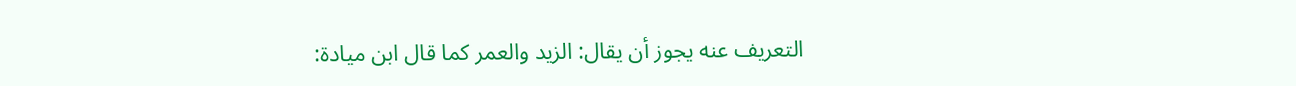التعريف عنه يجوز أن يقال: الزيد والعمر كما قال ابن ميادة: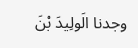وجدنا الَولِيدَ بْنَ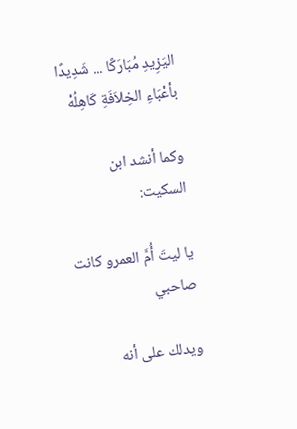اليَزِيدِ مُبَارَكًا ... شَدِيدًا بأعْبَاءِ الخِلاَفَةِ كَاهِلُهْ

وكما أنشد ابن السكيت:

يا ليتَ أُمَّ العمرو كانت صاحبي

ويدلك على أنه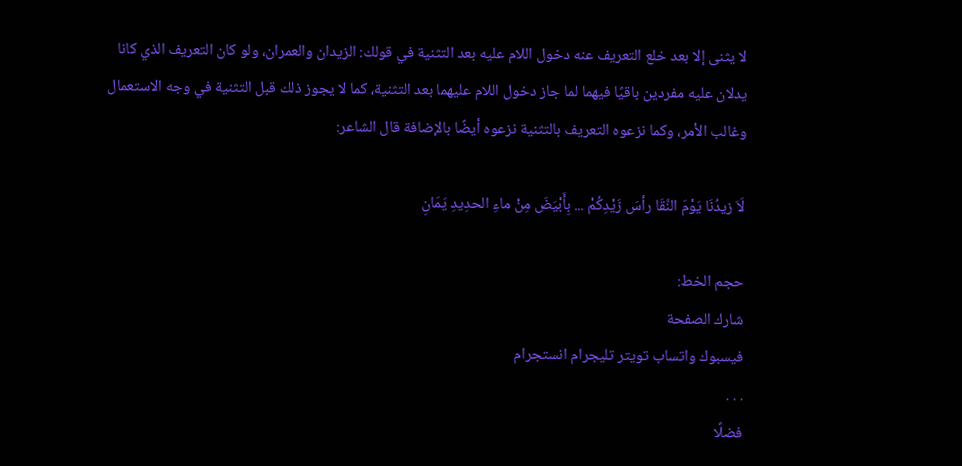لا يثنى إلا بعد خلع التعريف عنه دخول اللام عليه بعد التثنية في قولك: الزيدان والعمران، ولو كان التعريف الذي كانا يدلان عليه مفردين باقيًا فيهما لما جاز دخول اللام عليهما بعد التثنية، كما لا يجوز ذلك قبل التثنية في وجه الاستعمال وغالب الأمر، وكما نزعوه التعريف بالتثنية نزعوه أيضًا بالإضافة قال الشاعر:

لَاَ زيدُنَا يَوْمَ النَّقَا رأسَ زَيْدِكُمْ ... بِأَبْيَضَ مِنْ ماءِ الحدِيدِ يَمَانِ

حجم الخط:
شارك الصفحة
فيسبوك واتساب تويتر تليجرام انستجرام
. . .
فضلًا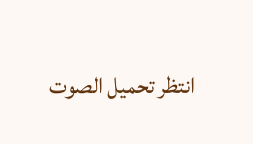انتظر تحميل الصوت